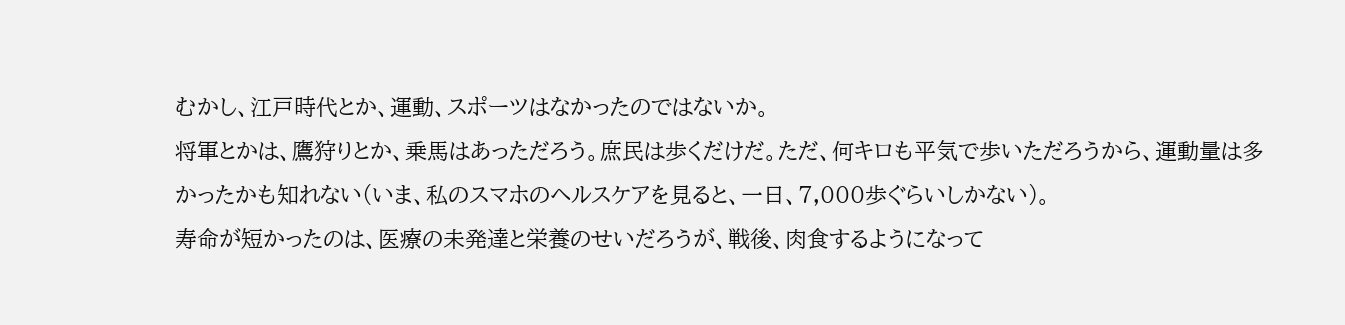むかし、江戸時代とか、運動、スポーツはなかったのではないか。
将軍とかは、鷹狩りとか、乗馬はあっただろう。庶民は歩くだけだ。ただ、何キロも平気で歩いただろうから、運動量は多かったかも知れない(いま、私のスマホのヘルスケアを見ると、一日、7,000歩ぐらいしかない)。
寿命が短かったのは、医療の未発達と栄養のせいだろうが、戦後、肉食するようになって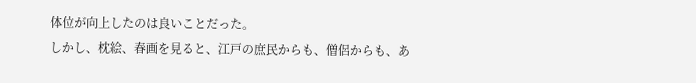体位が向上したのは良いことだった。
しかし、枕絵、春画を見ると、江戸の庶民からも、僧侶からも、あ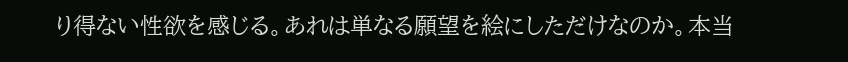り得ない性欲を感じる。あれは単なる願望を絵にしただけなのか。本当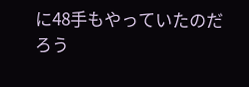に48手もやっていたのだろう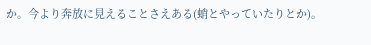か。今より奔放に見えることさえある(蛸とやっていたりとか)。